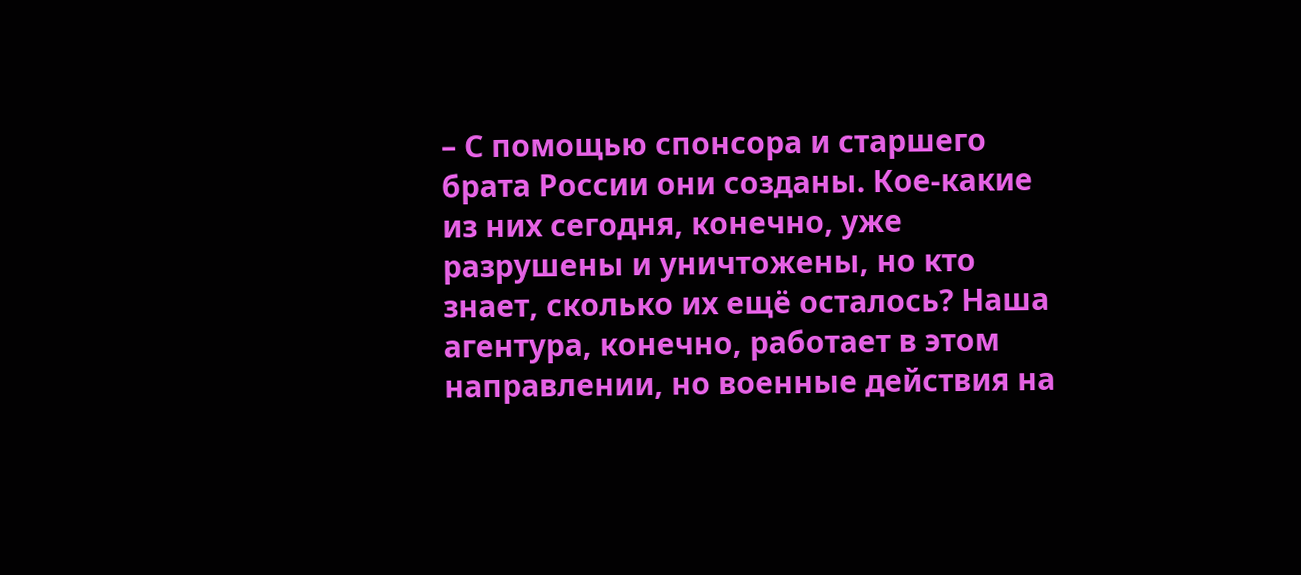– С помощью спонсора и старшего брата России они созданы. Кое-какие из них сегодня, конечно, уже разрушены и уничтожены, но кто знает, сколько их ещё осталось? Наша агентура, конечно, работает в этом направлении, но военные действия на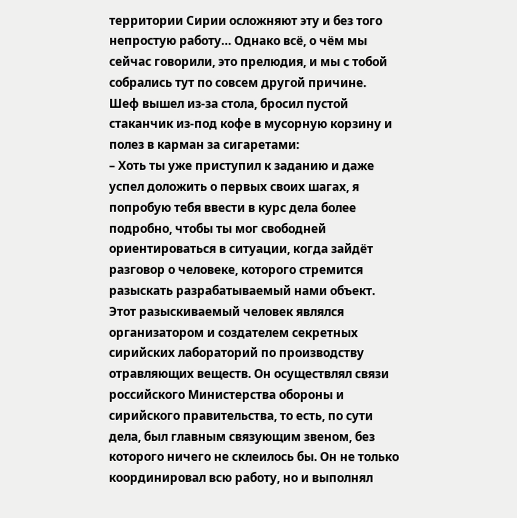территории Сирии осложняют эту и без того непростую работу… Однако всё, о чём мы сейчас говорили, это прелюдия, и мы с тобой собрались тут по совсем другой причине.
Шеф вышел из-за стола, бросил пустой стаканчик из-под кофе в мусорную корзину и полез в карман за сигаретами:
– Хоть ты уже приступил к заданию и даже успел доложить о первых своих шагах, я попробую тебя ввести в курс дела более подробно, чтобы ты мог свободней ориентироваться в ситуации, когда зайдёт разговор о человеке, которого стремится разыскать разрабатываемый нами объект. Этот разыскиваемый человек являлся организатором и создателем секретных сирийских лабораторий по производству отравляющих веществ. Он осуществлял связи российского Министерства обороны и сирийского правительства, то есть, по сути дела, был главным связующим звеном, без которого ничего не склеилось бы. Он не только координировал всю работу, но и выполнял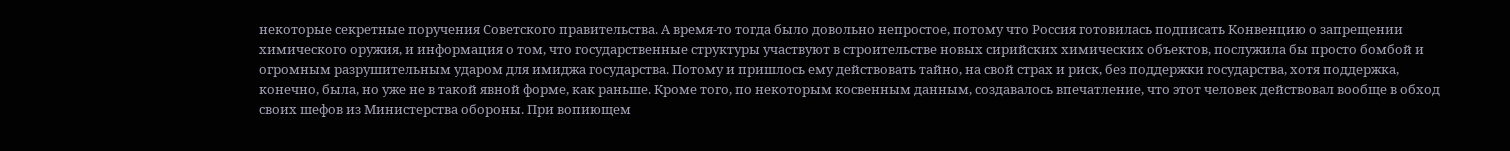некоторые секретные поручения Советского правительства. А время-то тогда было довольно непростое, потому что Россия готовилась подписать Конвенцию о запрещении химического оружия, и информация о том, что государственные структуры участвуют в строительстве новых сирийских химических объектов, послужила бы просто бомбой и огромным разрушительным ударом для имиджа государства. Потому и пришлось ему действовать тайно, на свой страх и риск, без поддержки государства, хотя поддержка, конечно, была, но уже не в такой явной форме, как раньше. Кроме того, по некоторым косвенным данным, создавалось впечатление, что этот человек действовал вообще в обход своих шефов из Министерства обороны. При вопиющем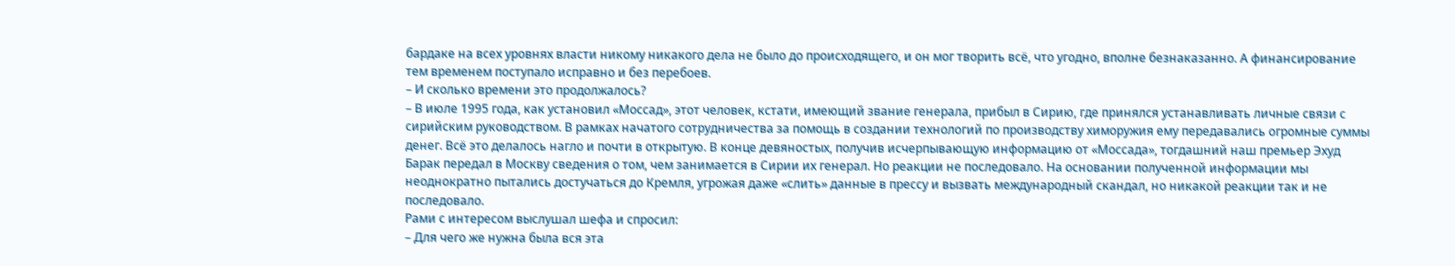бардаке на всех уровнях власти никому никакого дела не было до происходящего, и он мог творить всё, что угодно, вполне безнаказанно. А финансирование тем временем поступало исправно и без перебоев.
– И сколько времени это продолжалось?
– В июле 1995 года, как установил «Моссад», этот человек, кстати, имеющий звание генерала, прибыл в Сирию, где принялся устанавливать личные связи с сирийским руководством. В рамках начатого сотрудничества за помощь в создании технологий по производству химоружия ему передавались огромные суммы денег. Всё это делалось нагло и почти в открытую. В конце девяностых, получив исчерпывающую информацию от «Моссада», тогдашний наш премьер Эхуд Барак передал в Москву сведения о том, чем занимается в Сирии их генерал. Но реакции не последовало. На основании полученной информации мы неоднократно пытались достучаться до Кремля, угрожая даже «слить» данные в прессу и вызвать международный скандал, но никакой реакции так и не последовало.
Рами с интересом выслушал шефа и спросил:
– Для чего же нужна была вся эта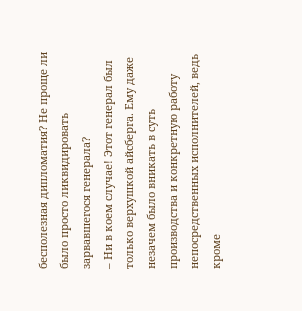бесполезная дипломатия? Не проще ли было просто ликвидировать зарвавшегося генерала?
– Ни в коем случае! Этот генерал был только верхушкой айсберга. Ему даже незачем было вникать в суть производства и конкретную работу непосредственных исполнителей, ведь кроме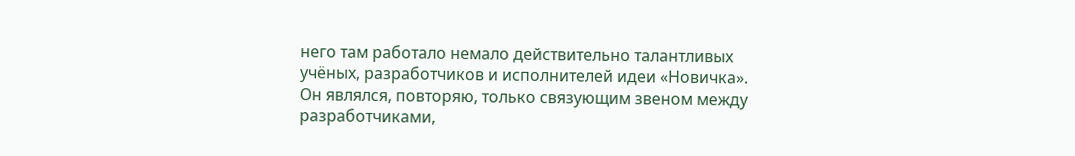него там работало немало действительно талантливых учёных, разработчиков и исполнителей идеи «Новичка». Он являлся, повторяю, только связующим звеном между разработчиками,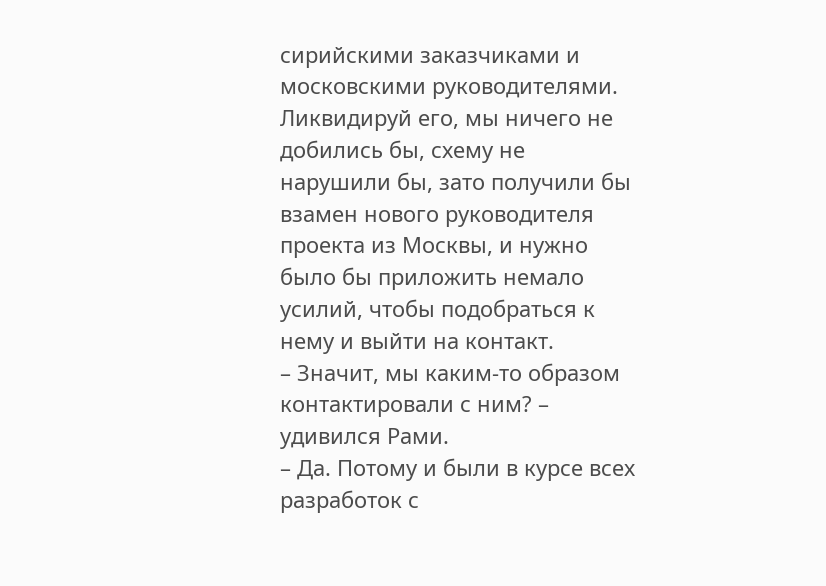сирийскими заказчиками и московскими руководителями. Ликвидируй его, мы ничего не добились бы, схему не нарушили бы, зато получили бы взамен нового руководителя проекта из Москвы, и нужно было бы приложить немало усилий, чтобы подобраться к нему и выйти на контакт.
– Значит, мы каким-то образом контактировали с ним? – удивился Рами.
– Да. Потому и были в курсе всех разработок с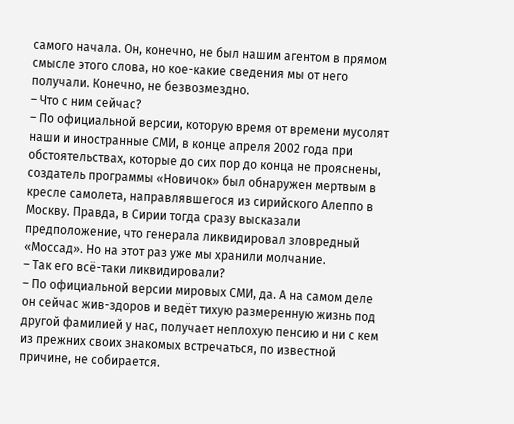самого начала. Он, конечно, не был нашим агентом в прямом смысле этого слова, но кое-какие сведения мы от него получали. Конечно, не безвозмездно.
– Что с ним сейчас?
– По официальной версии, которую время от времени мусолят наши и иностранные СМИ, в конце апреля 2002 года при обстоятельствах, которые до сих пор до конца не прояснены, создатель программы «Новичок» был обнаружен мертвым в кресле самолета, направлявшегося из сирийского Алеппо в Москву. Правда, в Сирии тогда сразу высказали предположение, что генерала ликвидировал зловредный «Моссад». Но на этот раз уже мы хранили молчание.
– Так его всё-таки ликвидировали?
– По официальной версии мировых СМИ, да. А на самом деле он сейчас жив-здоров и ведёт тихую размеренную жизнь под другой фамилией у нас, получает неплохую пенсию и ни с кем из прежних своих знакомых встречаться, по известной причине, не собирается.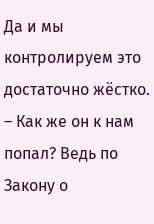Да и мы контролируем это достаточно жёстко.
– Как же он к нам попал? Ведь по Закону о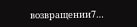возвращении7…